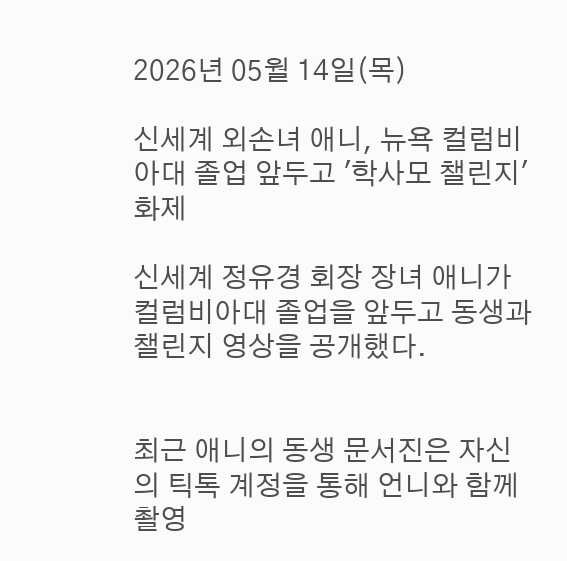2026년 05월 14일(목)

신세계 외손녀 애니, 뉴욕 컬럼비아대 졸업 앞두고 '학사모 챌린지' 화제

신세계 정유경 회장 장녀 애니가 컬럼비아대 졸업을 앞두고 동생과 챌린지 영상을 공개했다.


최근 애니의 동생 문서진은 자신의 틱톡 계정을 통해 언니와 함께 촬영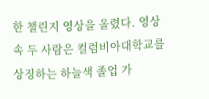한 챌린지 영상을 올렸다. 영상 속 두 사람은 컬럼비아대학교를 상징하는 하늘색 졸업 가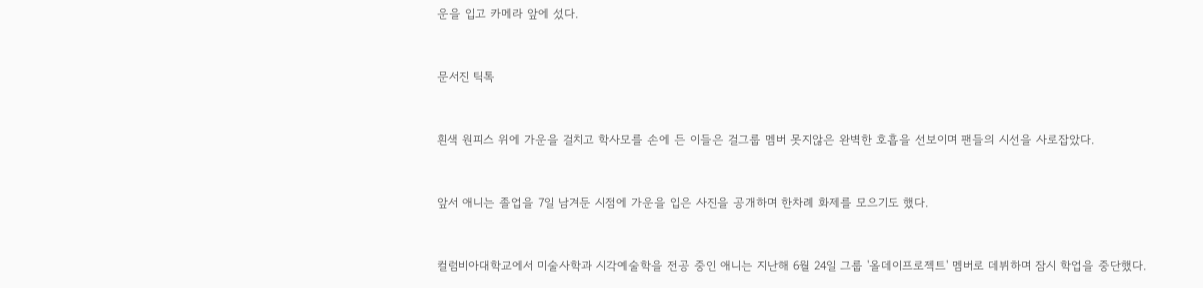운을 입고 카메라 앞에 섰다.


문서진 틱톡


흰색 원피스 위에 가운을 걸치고 학사모를 손에 든 이들은 걸그룹 멤버 못지않은 완벽한 호흡을 선보이며 팬들의 시선을 사로잡았다.


앞서 애니는 졸업을 7일 남겨둔 시점에 가운을 입은 사진을 공개하며 한차례 화제를 모으기도 했다.


컬럼비아대학교에서 미술사학과 시각예술학을 전공 중인 애니는 지난해 6월 24일 그룹 '올데이프로젝트' 멤버로 데뷔하며 잠시 학업을 중단했다.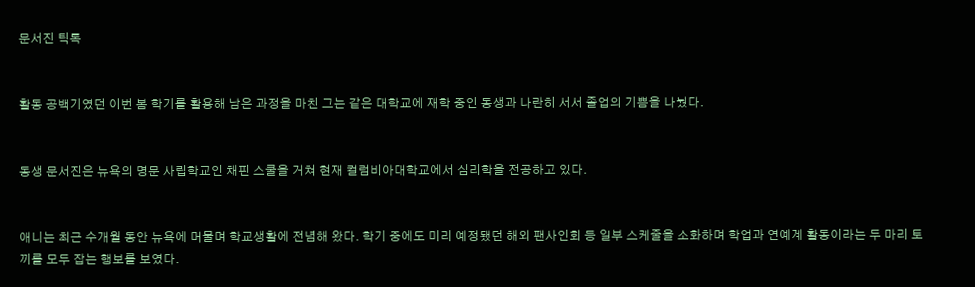문서진 틱톡


활동 공백기였던 이번 봄 학기를 활용해 남은 과정을 마친 그는 같은 대학교에 재학 중인 동생과 나란히 서서 졸업의 기쁨을 나눴다.


동생 문서진은 뉴욕의 명문 사립학교인 채핀 스쿨을 거쳐 현재 컬럼비아대학교에서 심리학을 전공하고 있다.


애니는 최근 수개월 동안 뉴욕에 머물며 학교생활에 전념해 왔다. 학기 중에도 미리 예정됐던 해외 팬사인회 등 일부 스케줄을 소화하며 학업과 연예계 활동이라는 두 마리 토끼를 모두 잡는 행보를 보였다.